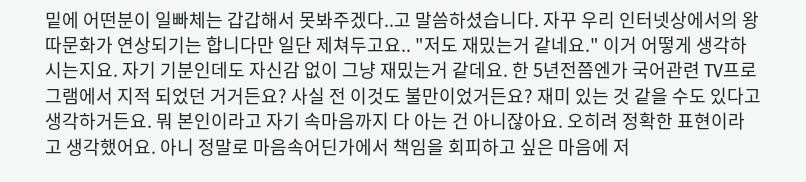밑에 어떤분이 일빠체는 갑갑해서 못봐주겠다..고 말씀하셨습니다. 자꾸 우리 인터넷상에서의 왕따문화가 연상되기는 합니다만 일단 제쳐두고요.. "저도 재밌는거 같네요." 이거 어떻게 생각하시는지요. 자기 기분인데도 자신감 없이 그냥 재밌는거 같데요. 한 5년전쯤엔가 국어관련 TV프로그램에서 지적 되었던 거거든요? 사실 전 이것도 불만이었거든요? 재미 있는 것 같을 수도 있다고 생각하거든요. 뭐 본인이라고 자기 속마음까지 다 아는 건 아니잖아요. 오히려 정확한 표현이라고 생각했어요. 아니 정말로 마음속어딘가에서 책임을 회피하고 싶은 마음에 저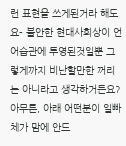런 표현을 쓰게된거라 해도요- 불안한 현대사회상이 언어습관에 투영된것일뿐 그렇게까지 비난할만한 꺼리는 아니라고 생각하거든요? 아무튼, 아래 어떤분이 일빠체가 맘에 안드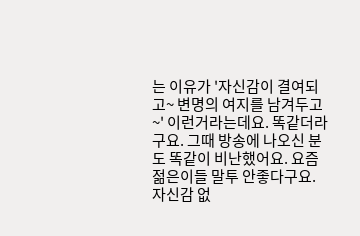는 이유가 '자신감이 결여되고~ 변명의 여지를 남겨두고~' 이런거라는데요. 똑같더라구요. 그때 방송에 나오신 분도 똑같이 비난했어요. 요즘 젊은이들 말투 안좋다구요. 자신감 없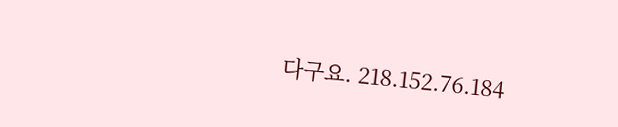다구요. 218.152.76.184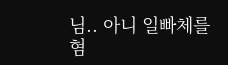님.. 아니 일빠체를 혐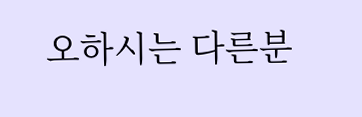오하시는 다른분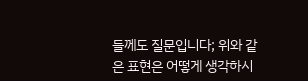들께도 질문입니다; 위와 같은 표현은 어떻게 생각하시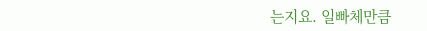는지요. 일빠체만큼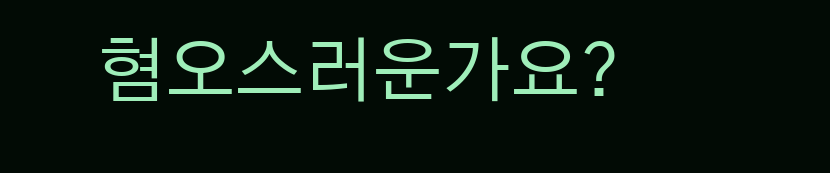혐오스러운가요?